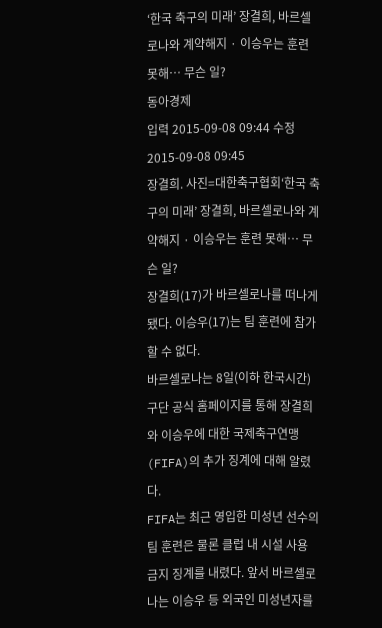‘한국 축구의 미래’ 장결희, 바르셀로나와 계약해지 · 이승우는 훈련 못해… 무슨 일?
동아경제
입력 2015-09-08 09:44 수정 2015-09-08 09:45
장결희. 사진=대한축구협회‘한국 축구의 미래’ 장결희, 바르셀로나와 계약해지 · 이승우는 훈련 못해… 무슨 일?
장결희(17)가 바르셀로나를 떠나게 됐다. 이승우(17)는 팀 훈련에 참가할 수 없다.
바르셀로나는 8일(이하 한국시간) 구단 공식 홈페이지를 통해 장결희와 이승우에 대한 국제축구연맹(FIFA)의 추가 징계에 대해 알렸다.
FIFA는 최근 영입한 미성년 선수의 팀 훈련은 물론 클럽 내 시설 사용 금지 징계를 내렸다. 앞서 바르셀로나는 이승우 등 외국인 미성년자를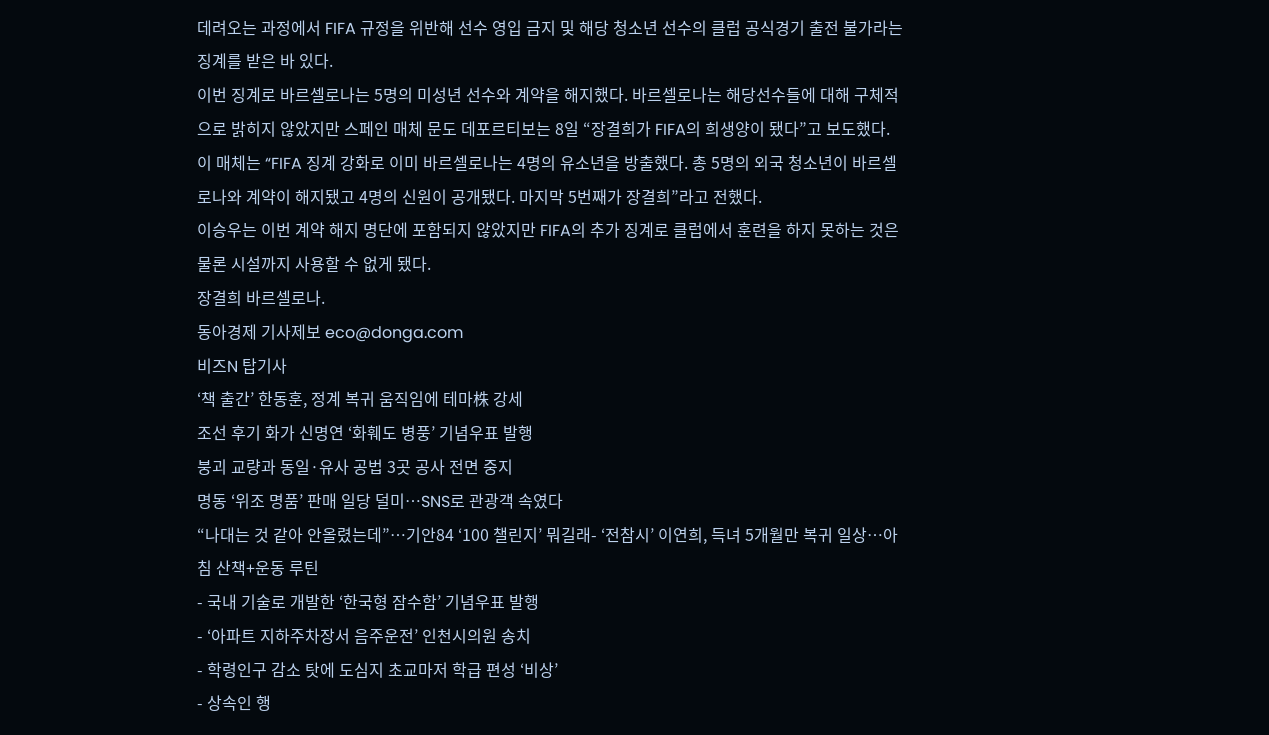데려오는 과정에서 FIFA 규정을 위반해 선수 영입 금지 및 해당 청소년 선수의 클럽 공식경기 출전 불가라는 징계를 받은 바 있다.
이번 징계로 바르셀로나는 5명의 미성년 선수와 계약을 해지했다. 바르셀로나는 해당선수들에 대해 구체적으로 밝히지 않았지만 스페인 매체 문도 데포르티보는 8일 “장결희가 FIFA의 희생양이 됐다”고 보도했다.
이 매체는 “FIFA 징계 강화로 이미 바르셀로나는 4명의 유소년을 방출했다. 총 5명의 외국 청소년이 바르셀로나와 계약이 해지됐고 4명의 신원이 공개됐다. 마지막 5번째가 장결희”라고 전했다.
이승우는 이번 계약 해지 명단에 포함되지 않았지만 FIFA의 추가 징계로 클럽에서 훈련을 하지 못하는 것은 물론 시설까지 사용할 수 없게 됐다.
장결희 바르셀로나.
동아경제 기사제보 eco@donga.com
비즈N 탑기사
‘책 출간’ 한동훈, 정계 복귀 움직임에 테마株 강세
조선 후기 화가 신명연 ‘화훼도 병풍’ 기념우표 발행
붕괴 교량과 동일·유사 공법 3곳 공사 전면 중지
명동 ‘위조 명품’ 판매 일당 덜미…SNS로 관광객 속였다
“나대는 것 같아 안올렸는데”…기안84 ‘100 챌린지’ 뭐길래- ‘전참시’ 이연희, 득녀 5개월만 복귀 일상…아침 산책+운동 루틴
- 국내 기술로 개발한 ‘한국형 잠수함’ 기념우표 발행
- ‘아파트 지하주차장서 음주운전’ 인천시의원 송치
- 학령인구 감소 탓에 도심지 초교마저 학급 편성 ‘비상’
- 상속인 행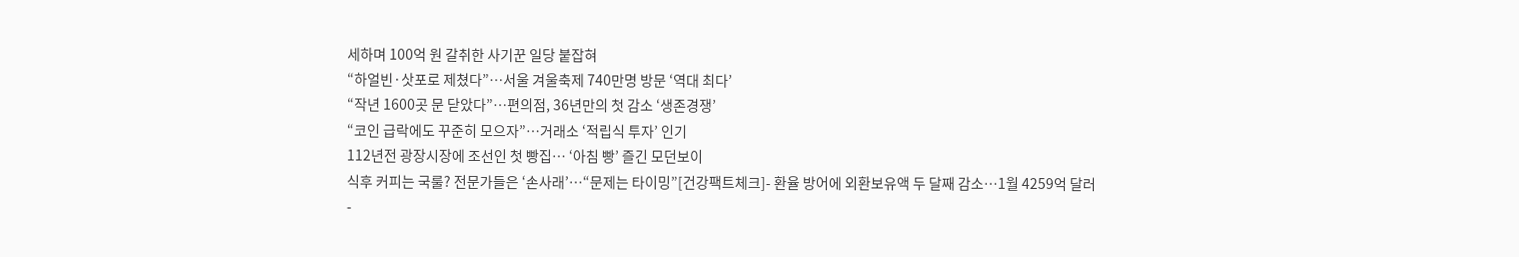세하며 100억 원 갈취한 사기꾼 일당 붙잡혀
“하얼빈·삿포로 제쳤다”…서울 겨울축제 740만명 방문 ‘역대 최다’
“작년 1600곳 문 닫았다”…편의점, 36년만의 첫 감소 ‘생존경쟁’
“코인 급락에도 꾸준히 모으자”…거래소 ‘적립식 투자’ 인기
112년전 광장시장에 조선인 첫 빵집… ‘아침 빵’ 즐긴 모던보이
식후 커피는 국룰? 전문가들은 ‘손사래’…“문제는 타이밍”[건강팩트체크]- 환율 방어에 외환보유액 두 달째 감소…1월 4259억 달러
-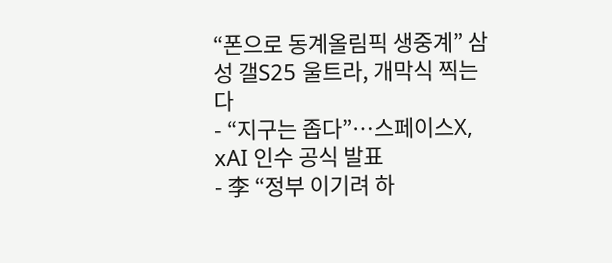“폰으로 동계올림픽 생중계” 삼성 갤S25 울트라, 개막식 찍는다
- “지구는 좁다”…스페이스X, xAI 인수 공식 발표
- 李 “정부 이기려 하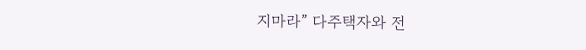지마라” 다주택자와 전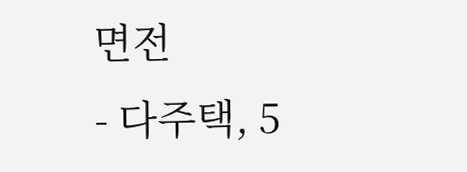면전
- 다주택, 5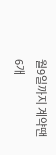월9일까지 계약땐 6개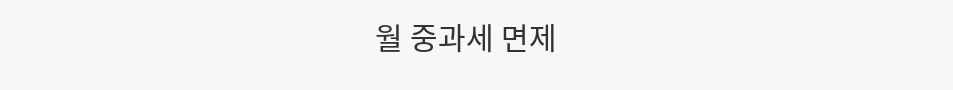월 중과세 면제